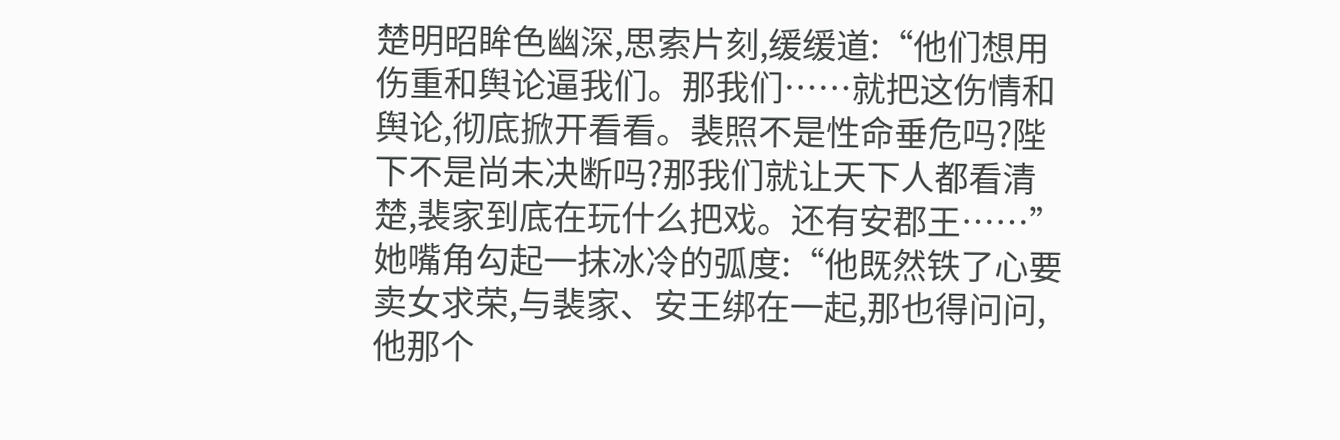楚明昭眸色幽深,思索片刻,缓缓道:“他们想用伤重和舆论逼我们。那我们……就把这伤情和舆论,彻底掀开看看。裴照不是性命垂危吗?陛下不是尚未决断吗?那我们就让天下人都看清楚,裴家到底在玩什么把戏。还有安郡王……”
她嘴角勾起一抹冰冷的弧度:“他既然铁了心要卖女求荣,与裴家、安王绑在一起,那也得问问,他那个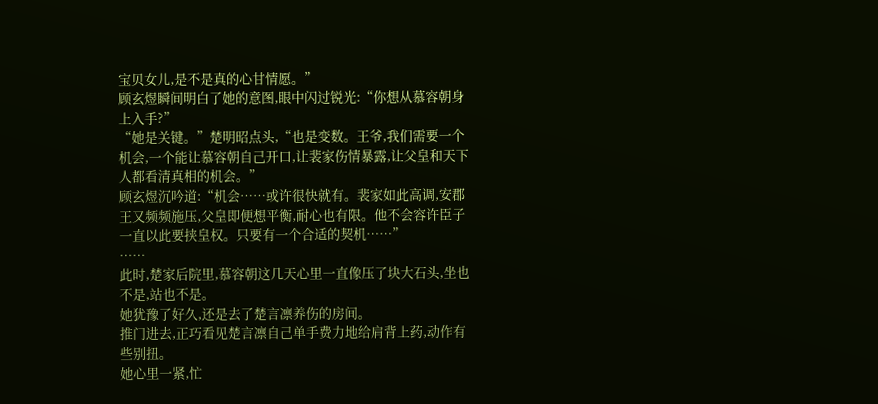宝贝女儿,是不是真的心甘情愿。”
顾玄煜瞬间明白了她的意图,眼中闪过锐光:“你想从慕容朝身上入手?”
“她是关键。”楚明昭点头,“也是变数。王爷,我们需要一个机会,一个能让慕容朝自己开口,让裴家伤情暴露,让父皇和天下人都看清真相的机会。”
顾玄煜沉吟道:“机会……或许很快就有。裴家如此高调,安郡王又频频施压,父皇即便想平衡,耐心也有限。他不会容许臣子一直以此要挟皇权。只要有一个合适的契机……”
……
此时,楚家后院里,慕容朝这几天心里一直像压了块大石头,坐也不是,站也不是。
她犹豫了好久,还是去了楚言凛养伤的房间。
推门进去,正巧看见楚言凛自己单手费力地给肩背上药,动作有些别扭。
她心里一紧,忙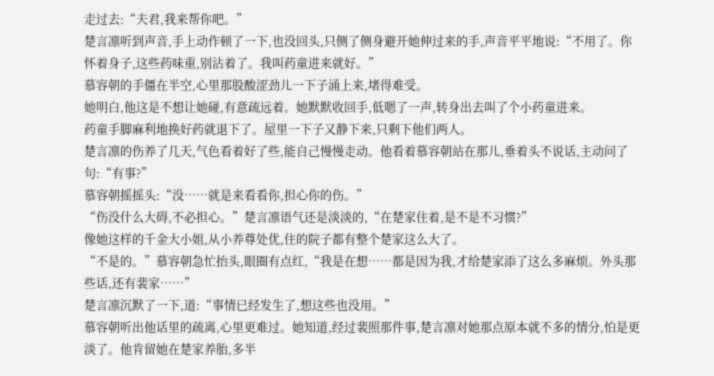走过去:“夫君,我来帮你吧。”
楚言凛听到声音,手上动作顿了一下,也没回头,只侧了侧身避开她伸过来的手,声音平平地说:“不用了。你怀着身子,这些药味重,别沾着了。我叫药童进来就好。”
慕容朝的手僵在半空,心里那股酸涩劲儿一下子涌上来,堵得难受。
她明白,他这是不想让她碰,有意疏远着。她默默收回手,低嗯了一声,转身出去叫了个小药童进来。
药童手脚麻利地换好药就退下了。屋里一下子又静下来,只剩下他们两人。
楚言凛的伤养了几天,气色看着好了些,能自己慢慢走动。他看着慕容朝站在那儿,垂着头不说话,主动问了句:“有事?”
慕容朝摇摇头:“没……就是来看看你,担心你的伤。”
“伤没什么大碍,不必担心。”楚言凛语气还是淡淡的,“在楚家住着,是不是不习惯?”
像她这样的千金大小姐,从小养尊处优,住的院子都有整个楚家这么大了。
“不是的。”慕容朝急忙抬头,眼圈有点红,“我是在想……都是因为我,才给楚家添了这么多麻烦。外头那些话,还有裴家……”
楚言凛沉默了一下,道:“事情已经发生了,想这些也没用。”
慕容朝听出他话里的疏离,心里更难过。她知道,经过裴照那件事,楚言凛对她那点原本就不多的情分,怕是更淡了。他肯留她在楚家养胎,多半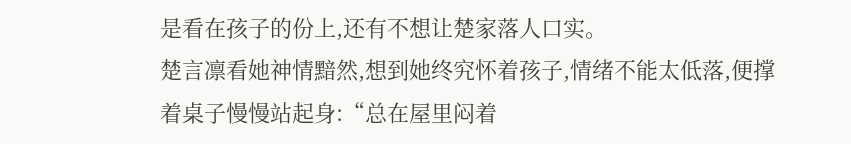是看在孩子的份上,还有不想让楚家落人口实。
楚言凛看她神情黯然,想到她终究怀着孩子,情绪不能太低落,便撑着桌子慢慢站起身:“总在屋里闷着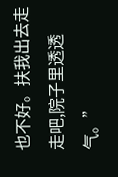也不好。扶我出去走走吧,院子里透透气。”